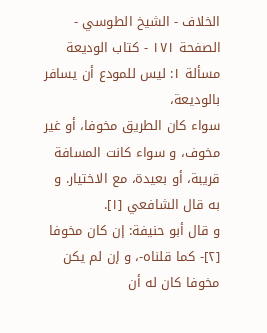الخلاف - الشيخ الطوسي - الصفحة ١٧١ - كتاب الوديعة
مسألة ١: ليس للمودع أن يسافر بالوديعة،
سواء كان الطريق مخوفا، أو غير مخوف، و سواء كانت المسافة قريبة، أو بعيدة، مع الاختيار. و به قال الشافعي [١].
و قال أبو حنيفة: إن كان مخوفا [٢]- كما قلناه-، و إن لم يكن مخوفا كان له أن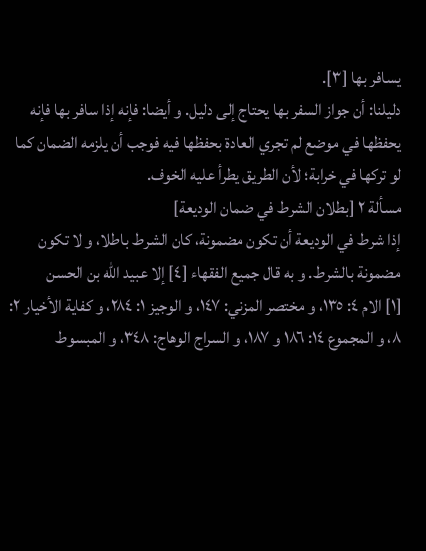يسافر بها [٣].
دليلنا: أن جواز السفر بها يحتاج إلى دليل. و أيضا: فإنه إذا سافر بها فإنه يحفظها في موضع لم تجري العادة بحفظها فيه فوجب أن يلزمه الضمان كما لو تركها في خرابة؛ لأن الطريق يطرأ عليه الخوف.
مسألة ٢ [بطلان الشرط في ضمان الوديعة]
إذا شرط في الوديعة أن تكون مضمونة، كان الشرط باطلا، و لا تكون مضمونة بالشرط. و به قال جميع الفقهاء [٤] إلا عبيد الله بن الحسن
[١] الام ٤: ١٣٥، و مختصر المزني: ١٤٧، و الوجيز ١: ٢٨٤، و كفاية الأخيار ٢: ٨، و المجموع ١٤: ١٨٦ و ١٨٧، و السراج الوهاج: ٣٤٨، و المبسوط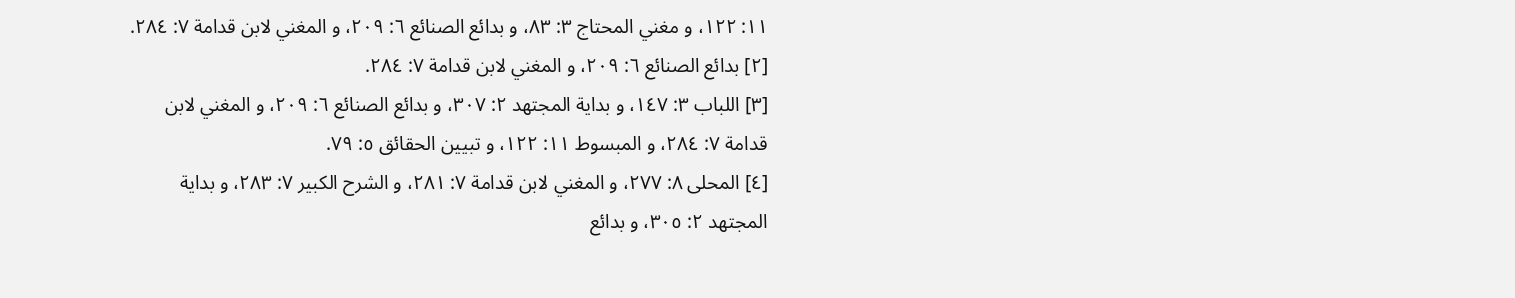١١: ١٢٢، و مغني المحتاج ٣: ٨٣، و بدائع الصنائع ٦: ٢٠٩، و المغني لابن قدامة ٧: ٢٨٤.
[٢] بدائع الصنائع ٦: ٢٠٩، و المغني لابن قدامة ٧: ٢٨٤.
[٣] اللباب ٣: ١٤٧، و بداية المجتهد ٢: ٣٠٧، و بدائع الصنائع ٦: ٢٠٩، و المغني لابن قدامة ٧: ٢٨٤، و المبسوط ١١: ١٢٢، و تبيين الحقائق ٥: ٧٩.
[٤] المحلى ٨: ٢٧٧، و المغني لابن قدامة ٧: ٢٨١، و الشرح الكبير ٧: ٢٨٣، و بداية المجتهد ٢: ٣٠٥، و بدائع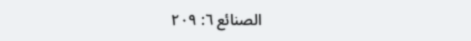الصنائع ٦: ٢٠٩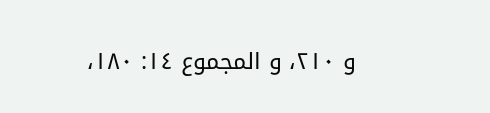و ٢١٠، و المجموع ١٤: ١٨٠،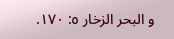و البحر الزخار ٥: ١٧٠.